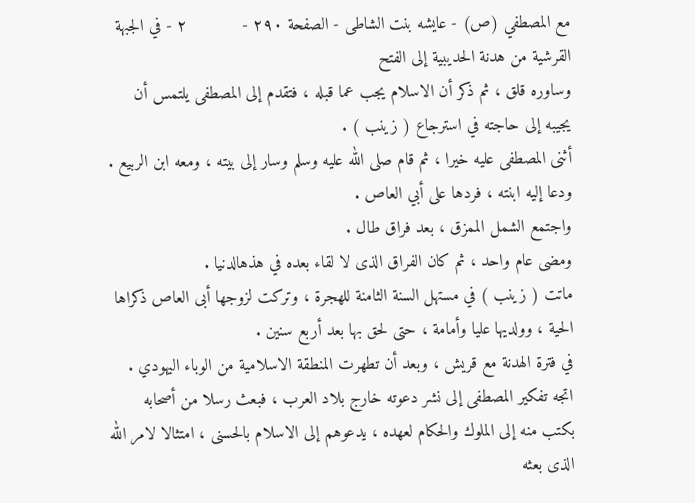مع المصطفي (ص) - عایشه بنت الشاطی - الصفحة ٢٩٠ -           ٢ - في الجبهة القرشية من هدنة الحديبية إلى الفتح
وساوره قلق ، ثم ذكر أن الاسلام يجب عما قبله ، فتقدم إلى المصطفى يلتمس أن يجيبه إلى حاجته في استرجاع ( زينب ) .
أثنى المصطفى عليه خيرا ، ثم قام صلى الله عليه وسلم وسار إلى بيته ، ومعه ابن الربيع .
ودعا إليه ابنته ، فردها على أبي العاص .
واجتمع الشمل الممزق ، بعد فراق طال .
ومضى عام واحد ، ثم كان الفراق الذى لا لقاء بعده في هذهالدنيا .
ماتت ( زينب ) في مستهل السنة الثامنة للهجرة ، وتركت لزوجها أبى العاص ذكراها الحية ، وولديها عليا وأمامة ، حتى لحق بها بعد أربع سنين .
في فترة الهدنة مع قريش ، وبعد أن تطهرت المنطقة الاسلامية من الوباء اليهودي .
اتجه تفكير المصطفى إلى نشر دعوته خارج بلاد العرب ، فبعث رسلا من أصحابه بكتب منه إلى الملوك والحكام لعهده ، يدعوهم إلى الاسلام بالحسنى ، امتثالا لامر الله الذى بعثه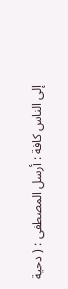إلى الناس كافة : أرسل المصطفى : ( دحية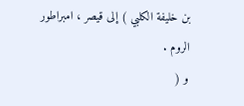بن خليفة الكلبي ) إلى قيصر ، امبراطور الروم .
و (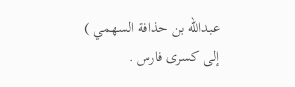عبدالله بن حذافة السهمي ) إلى كسرى فارس .